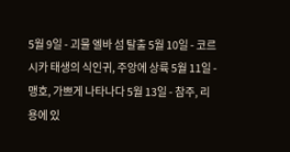5월 9일 - 괴물 엘바 섬 탈출 5월 10일 - 코르시카 태생의 식인귀, 주앙에 상륙 5월 11일 - 맹호, 가쁘게 나타나다 5월 13일 - 참주, 리용에 있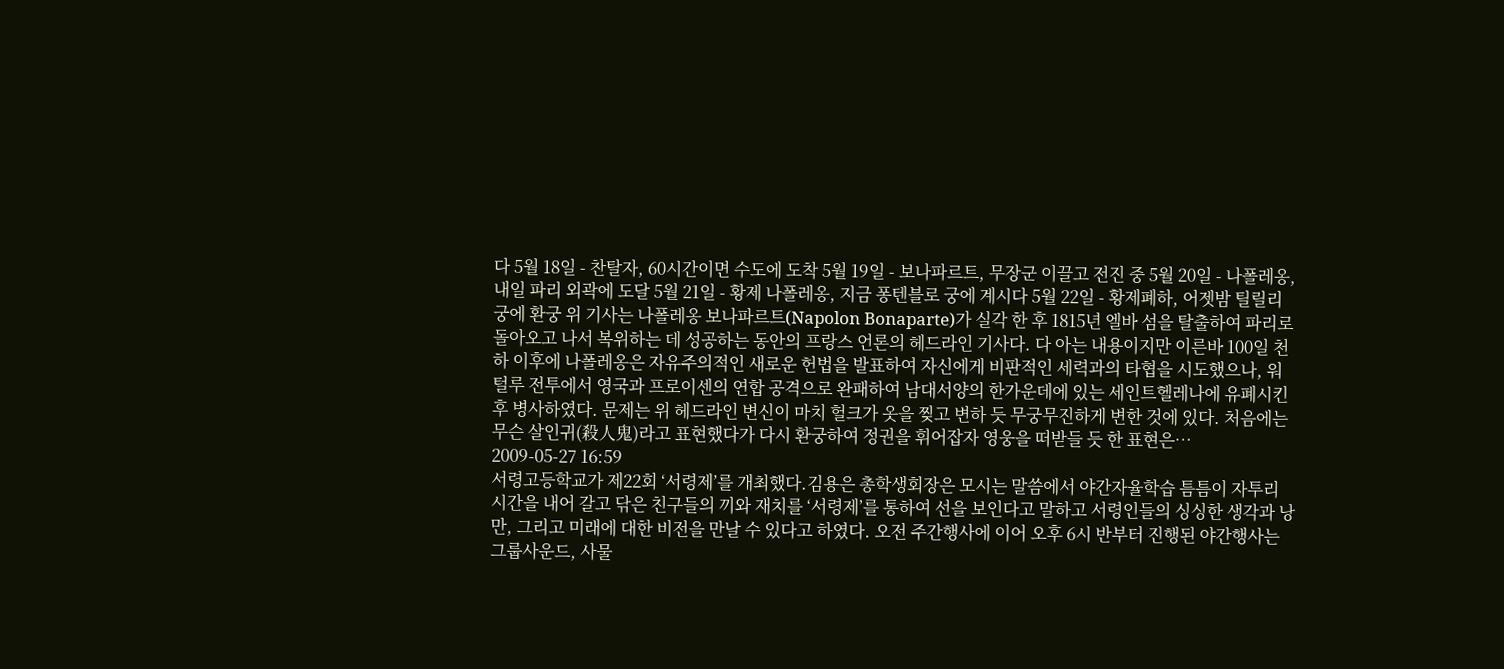다 5월 18일 - 찬탈자, 60시간이면 수도에 도착 5월 19일 - 보나파르트, 무장군 이끌고 전진 중 5월 20일 - 나폴레옹, 내일 파리 외곽에 도달 5월 21일 - 황제 나폴레옹, 지금 퐁텐블로 궁에 계시다 5월 22일 - 황제폐하, 어젯밤 틸릴리궁에 환궁 위 기사는 나폴레옹 보나파르트(Napolon Bonaparte)가 실각 한 후 1815년 엘바 섬을 탈출하여 파리로 돌아오고 나서 복위하는 데 성공하는 동안의 프랑스 언론의 헤드라인 기사다. 다 아는 내용이지만 이른바 100일 천하 이후에 나폴레옹은 자유주의적인 새로운 헌법을 발표하여 자신에게 비판적인 세력과의 타협을 시도했으나, 워털루 전투에서 영국과 프로이센의 연합 공격으로 완패하여 남대서양의 한가운데에 있는 세인트헬레나에 유폐시킨 후 병사하였다. 문제는 위 헤드라인 변신이 마치 헐크가 옷을 찢고 변하 듯 무궁무진하게 변한 것에 있다. 처음에는 무슨 살인귀(殺人鬼)라고 표현했다가 다시 환궁하여 정권을 휘어잡자 영웅을 떠받들 듯 한 표현은…
2009-05-27 16:59
서령고등학교가 제22회 ‘서령제’를 개최했다.김용은 총학생회장은 모시는 말씀에서 야간자율학습 틈틈이 자투리 시간을 내어 갈고 닦은 친구들의 끼와 재치를 ‘서령제’를 통하여 선을 보인다고 말하고 서령인들의 싱싱한 생각과 낭만, 그리고 미래에 대한 비전을 만날 수 있다고 하였다. 오전 주간행사에 이어 오후 6시 반부터 진행된 야간행사는 그룹사운드, 사물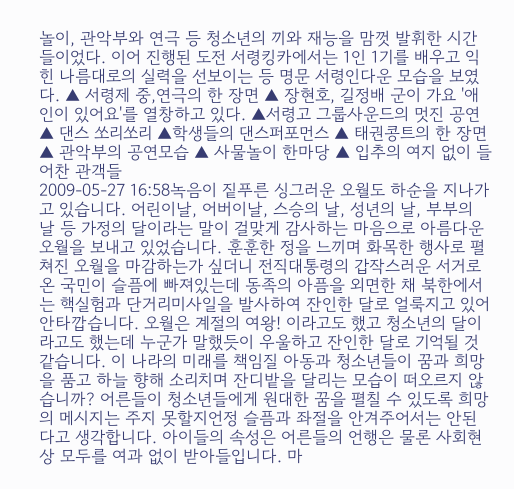놀이, 관악부와 연극 등 청소년의 끼와 재능을 맘껏 발휘한 시간들이었다. 이어 진행된 도전 서령킹카에서는 1인 1기를 배우고 익힌 나름대로의 실력을 선보이는 등 명문 서령인다운 모습을 보였다. ▲ 서령제 중,연극의 한 장면 ▲ 장현호, 길정배 군이 가요 '애인이 있어요'를 열창하고 있다. ▲서령고 그룹사운드의 멋진 공연 ▲ 댄스 쏘리쏘리 ▲학생들의 댄스퍼포먼스 ▲ 태권콩트의 한 장면 ▲ 관악부의 공연모습 ▲ 사물놀이 한마당 ▲ 입추의 여지 없이 들어찬 관객들
2009-05-27 16:58녹음이 짙푸른 싱그러운 오월도 하순을 지나가고 있습니다. 어린이날, 어버이날, 스승의 날, 성년의 날, 부부의 날 등 가정의 달이라는 말이 걸맞게 감사하는 마음으로 아름다운 오월을 보내고 있었습니다. 훈훈한 정을 느끼며 화목한 행사로 펼쳐진 오월을 마감하는가 싶더니 전직대통령의 갑작스러운 서거로 온 국민이 슬픔에 빠져있는데 동족의 아픔을 외면한 채 북한에서는 핵실험과 단거리미사일을 발사하여 잔인한 달로 얼룩지고 있어 안타깝습니다. 오월은 계절의 여왕! 이라고도 했고 청소년의 달이라고도 했는데 누군가 말했듯이 우울하고 잔인한 달로 기억될 것 같습니다. 이 나라의 미래를 책임질 아동과 청소년들이 꿈과 희망을 품고 하늘 향해 소리치며 잔디밭을 달리는 모습이 떠오르지 않습니까? 어른들이 청소년들에게 원대한 꿈을 펼칠 수 있도록 희망의 메시지는 주지 못할지언정 슬픔과 좌절을 안겨주어서는 안된다고 생각합니다. 아이들의 속성은 어른들의 언행은 물론 사회현상 모두를 여과 없이 받아들입니다. 마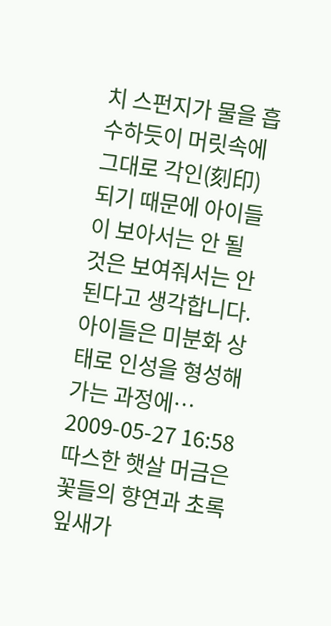치 스펀지가 물을 흡수하듯이 머릿속에 그대로 각인(刻印)되기 때문에 아이들이 보아서는 안 될 것은 보여줘서는 안 된다고 생각합니다. 아이들은 미분화 상태로 인성을 형성해 가는 과정에…
2009-05-27 16:58
따스한 햇살 머금은 꽃들의 향연과 초록 잎새가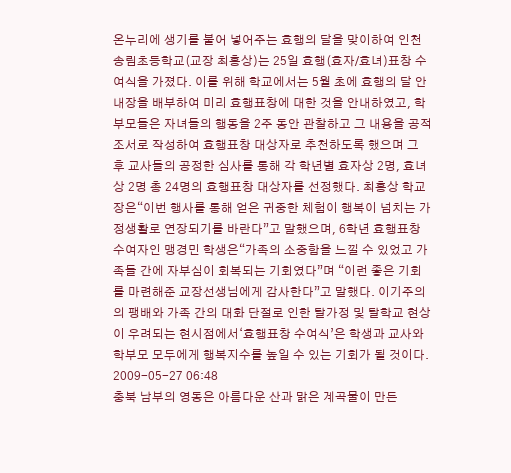온누리에 생기를 불어 넣어주는 효행의 달을 맞이하여 인천송림초등학교(교장 최홍상)는 25일 효행(효자/효녀)표창 수여식을 가졌다. 이를 위해 학교에서는 5월 초에 효행의 달 안내장을 배부하여 미리 효행표창에 대한 것을 안내하였고, 학부모들은 자녀들의 행동을 2주 동안 관찰하고 그 내용을 공적조서로 작성하여 효행표창 대상자로 추천하도록 했으며 그 후 교사들의 공정한 심사를 통해 각 학년별 효자상 2명, 효녀상 2명 총 24명의 효행표창 대상자를 선정했다. 최홍상 학교장은“이번 행사를 통해 얻은 귀중한 체험이 행복이 넘치는 가정생활로 연장되기를 바란다”고 말했으며, 6학년 효행표창 수여자인 맹경민 학생은“가족의 소중함을 느낄 수 있었고 가족들 간에 자부심이 회복되는 기회였다”며 “이런 좋은 기회를 마련해준 교장선생님에게 감사한다”고 말했다. 이기주의의 팽배와 가족 간의 대화 단절로 인한 탈가정 및 탈학교 현상이 우려되는 현시점에서‘효행표창 수여식’은 학생과 교사와 학부모 모두에게 행복지수를 높일 수 있는 기회가 될 것이다.
2009-05-27 06:48
충북 남부의 영동은 아름다운 산과 맑은 계곡물이 만든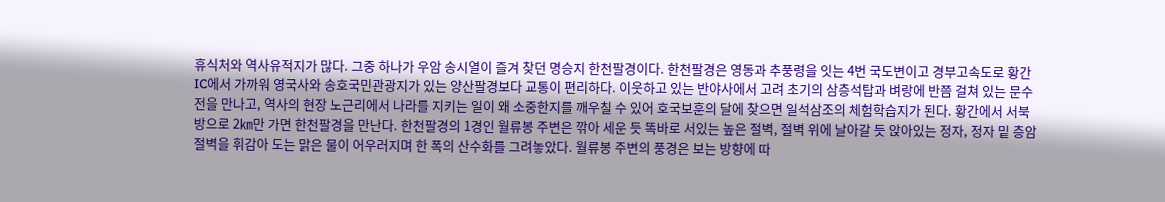휴식처와 역사유적지가 많다. 그중 하나가 우암 송시열이 즐겨 찾던 명승지 한천팔경이다. 한천팔경은 영동과 추풍령을 잇는 4번 국도변이고 경부고속도로 황간 IC에서 가까워 영국사와 송호국민관광지가 있는 양산팔경보다 교통이 편리하다. 이웃하고 있는 반야사에서 고려 초기의 삼층석탑과 벼랑에 반쯤 걸쳐 있는 문수전을 만나고, 역사의 현장 노근리에서 나라를 지키는 일이 왜 소중한지를 깨우칠 수 있어 호국보훈의 달에 찾으면 일석삼조의 체험학습지가 된다. 황간에서 서북방으로 2㎞만 가면 한천팔경을 만난다. 한천팔경의 1경인 월류봉 주변은 깎아 세운 듯 똑바로 서있는 높은 절벽, 절벽 위에 날아갈 듯 앉아있는 정자, 정자 밑 층암절벽을 휘감아 도는 맑은 물이 어우러지며 한 폭의 산수화를 그려놓았다. 월류봉 주변의 풍경은 보는 방향에 따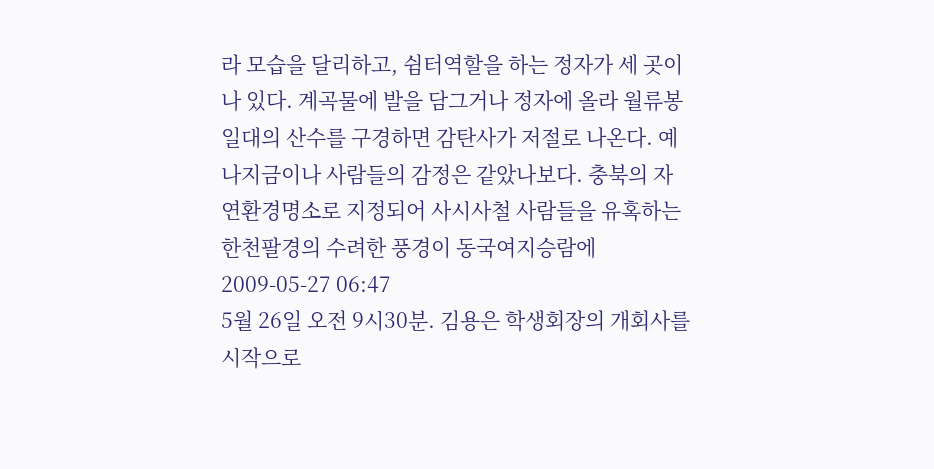라 모습을 달리하고, 쉼터역할을 하는 정자가 세 곳이나 있다. 계곡물에 발을 담그거나 정자에 올라 월류봉 일대의 산수를 구경하면 감탄사가 저절로 나온다. 예나지금이나 사람들의 감정은 같았나보다. 충북의 자연환경명소로 지정되어 사시사철 사람들을 유혹하는 한천팔경의 수려한 풍경이 동국여지승람에
2009-05-27 06:47
5월 26일 오전 9시30분. 김용은 학생회장의 개회사를 시작으로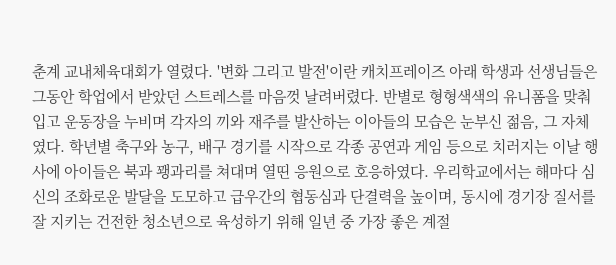춘계 교내체육대회가 열렸다. '변화 그리고 발전'이란 캐치프레이즈 아래 학생과 선생님들은 그동안 학업에서 받았던 스트레스를 마음껏 날려버렸다. 반별로 형형색색의 유니폼을 맞춰 입고 운동장을 누비며 각자의 끼와 재주를 발산하는 이아들의 모습은 눈부신 젊음, 그 자체였다. 학년별 축구와 농구, 배구 경기를 시작으로 각종 공연과 게임 등으로 치러지는 이날 행사에 아이들은 북과 꽹과리를 쳐대며 열띤 응원으로 호응하였다. 우리학교에서는 해마다 심신의 조화로운 발달을 도모하고 급우간의 협동심과 단결력을 높이며, 동시에 경기장 질서를 잘 지키는 건전한 청소년으로 육성하기 위해 일년 중 가장 좋은 계절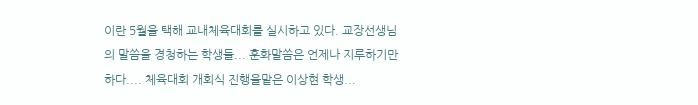이란 5월을 택해 교내체육대회를 실시하고 있다. 교장선생님의 말씀을 경청하는 학생들... 훈화말씀은 언제나 지루하기만 하다.... 체육대회 개회식 진행을맡은 이상현 학생...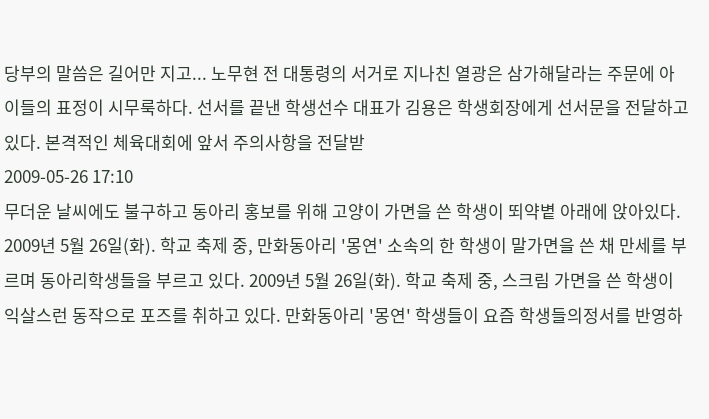당부의 말씀은 길어만 지고... 노무현 전 대통령의 서거로 지나친 열광은 삼가해달라는 주문에 아이들의 표정이 시무룩하다. 선서를 끝낸 학생선수 대표가 김용은 학생회장에게 선서문을 전달하고 있다. 본격적인 체육대회에 앞서 주의사항을 전달받
2009-05-26 17:10
무더운 날씨에도 불구하고 동아리 홍보를 위해 고양이 가면을 쓴 학생이 뙤약볕 아래에 앉아있다. 2009년 5월 26일(화). 학교 축제 중, 만화동아리 '몽연' 소속의 한 학생이 말가면을 쓴 채 만세를 부르며 동아리학생들을 부르고 있다. 2009년 5월 26일(화). 학교 축제 중, 스크림 가면을 쓴 학생이 익살스런 동작으로 포즈를 취하고 있다. 만화동아리 '몽연' 학생들이 요즘 학생들의정서를 반영하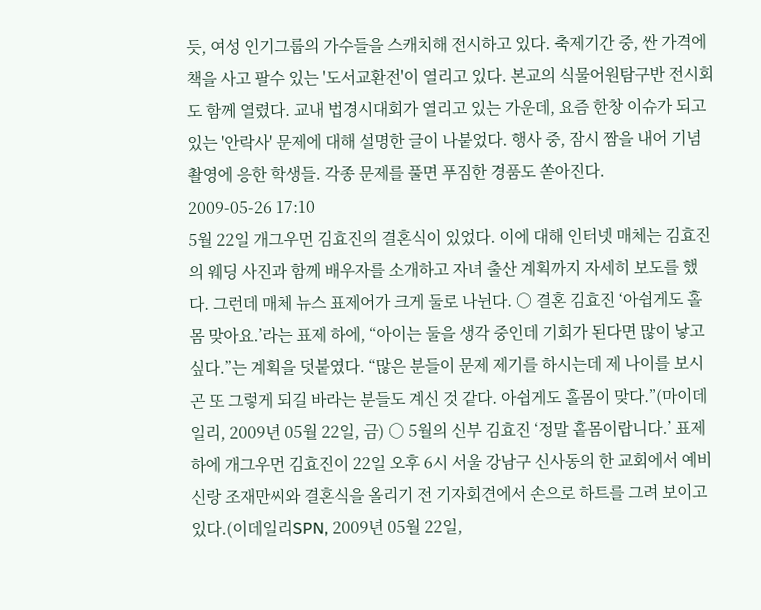듯, 여성 인기그룹의 가수들을 스캐치해 전시하고 있다. 축제기간 중, 싼 가격에 책을 사고 팔수 있는 '도서교환전'이 열리고 있다. 본교의 식물어원탐구반 전시회도 함께 열렸다. 교내 법경시대회가 열리고 있는 가운데, 요즘 한창 이슈가 되고 있는 '안락사' 문제에 대해 설명한 글이 나붙었다. 행사 중, 잠시 짬을 내어 기념촬영에 응한 학생들. 각종 문제를 풀면 푸짐한 경품도 쏟아진다.
2009-05-26 17:10
5월 22일 개그우먼 김효진의 결혼식이 있었다. 이에 대해 인터넷 매체는 김효진의 웨딩 사진과 함께 배우자를 소개하고 자녀 출산 계획까지 자세히 보도를 했다. 그런데 매체 뉴스 표제어가 크게 둘로 나뉜다. ○ 결혼 김효진 ‘아쉽게도 홀몸 맞아요.’라는 표제 하에, “아이는 둘을 생각 중인데 기회가 된다면 많이 낳고 싶다.”는 계획을 덧붙였다. “많은 분들이 문제 제기를 하시는데 제 나이를 보시곤 또 그렇게 되길 바라는 분들도 계신 것 같다. 아쉽게도 홀몸이 맞다.”(마이데일리, 2009년 05월 22일, 금) ○ 5월의 신부 김효진 ‘정말 홑몸이랍니다.’ 표제 하에 개그우먼 김효진이 22일 오후 6시 서울 강남구 신사동의 한 교회에서 예비신랑 조재만씨와 결혼식을 올리기 전 기자회견에서 손으로 하트를 그려 보이고 있다.(이데일리SPN, 2009년 05월 22일,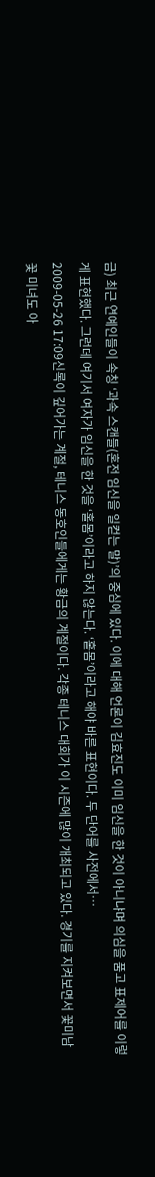금) 최근 연예인들이 속칭 ‘과속 스캔들(혼전 임신을 일컫는 말)’의 중심에 있다. 이에 대해 언론이 김효진도 이미 임신을 한 것이 아니냐며 의심을 품고 표제어를 이렇게 표현했다. 그런데 여기서 여자가 임신을 한 것을 ‘홀몸’이라고 하지 않는다. ‘홑몸’이라고 해야 바른 표현이다. 두 단어를 사전에서…
2009-05-26 17:09신록이 깊어가는 계절, 테니스 동호인들에게는 황금의 계절이다. 각종 테니스 대회가 이 시즌에 많이 개최되고 있다. 경기를 지켜보면서 꽃미남 꽃 미녀도 아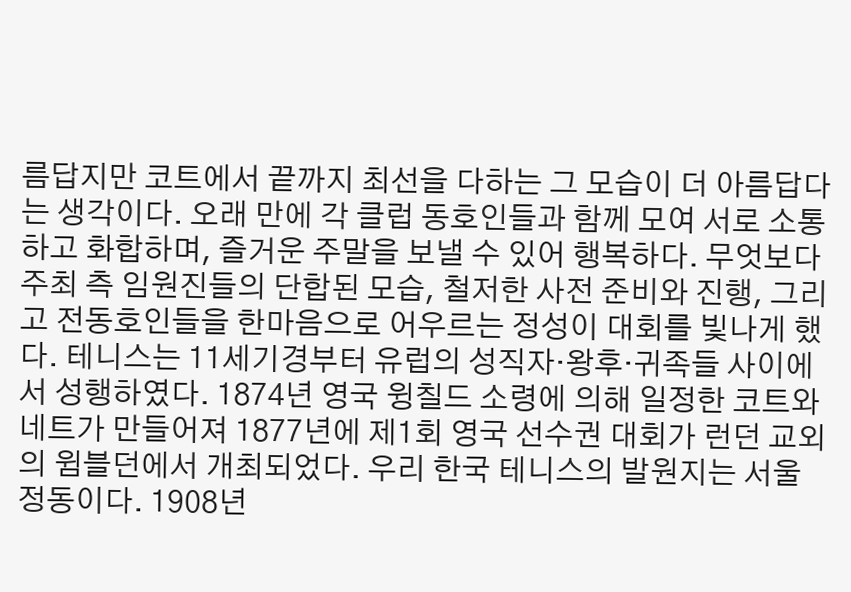름답지만 코트에서 끝까지 최선을 다하는 그 모습이 더 아름답다는 생각이다. 오래 만에 각 클럽 동호인들과 함께 모여 서로 소통하고 화합하며, 즐거운 주말을 보낼 수 있어 행복하다. 무엇보다 주최 측 임원진들의 단합된 모습, 철저한 사전 준비와 진행, 그리고 전동호인들을 한마음으로 어우르는 정성이 대회를 빛나게 했다. 테니스는 11세기경부터 유럽의 성직자·왕후·귀족들 사이에서 성행하였다. 1874년 영국 윙칠드 소령에 의해 일정한 코트와 네트가 만들어져 1877년에 제1회 영국 선수권 대회가 런던 교외의 윔블던에서 개최되었다. 우리 한국 테니스의 발원지는 서울 정동이다. 1908년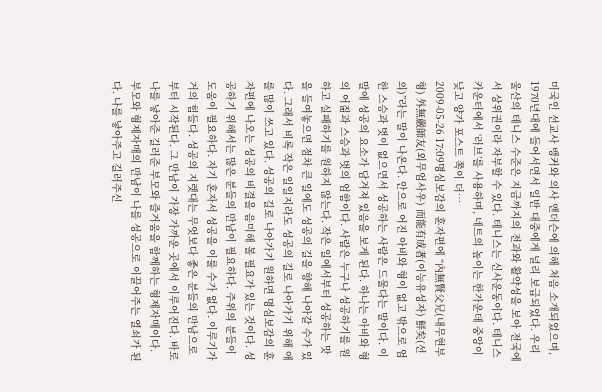미국인 선교사 뱅커와 의사 앤더슨에 의해 처음 소개되었으며, 1970년대에 들어서면서 일반 대중에게 널리 보급되었다. 우리 울산의 테니스 수준은 지금까지의 전과와 활약성을 보아 전국에서 상위권이라 자부할 수 있다. 테니스는 신사운동이다. 테니스 카운터에서 ‘러브’를 사용하며, 네트의 높이는 한가운데 중앙이 낮고 양가 포스트 쪽이 더…
2009-05-26 17:09명심보감의 훈자편에 “內無賢父兄(내무현부형) 外無嚴師友(외무엄사우) 而能有成者(이능유성자) 鮮矣(선의)”라는 말이 나온다. 안으로 어진 아비와 형이 없고 밖으로 엄한 스승과 벗이 없으면서 성공하는 사람은 드물다는 말이다. 이 말에 성공의 요소가 담겨져 있음을 보게 된다. 하나는 아비와 형의 어짊과 스승과 벗의 엄함이다. 사람은 누구나 성공하기를 원하고 실패하기를 원하지 않는다. 작은 일에서부터 성공하는 맛을 들여놓으면 점차 큰 일에도 성공의 길을 향해 나아갈 수가 있다. 그래서 비록 작은 일일지라도 성공의 길로 나아가기 위해 애를 많이 쓰고 있다. 성공의 길로 나아가기 원하면 명심보감의 훈자편에 나오는 성공의 비결을 음미해 볼 필요가 있는 것이다. 성공하기 위해서는 많은 분들의 만남이 필요하다. 주위의 분들이 도움이 필요하다. 자기 혼자서 성공을 이룰 수가 없다. 이루기가 거의 힘들다. 성공의 지렛대는 무엇보다 좋은 분들의 만남으로부터 시작된다. 그 만남이 가장 가까운 곳에서 이루어진다. 바로 나를 낳아준 길러준 부모와 즐거움을 함께하는 형제자매이다. 부모와 형제자매의 만남이 나를 성공으로 이끌어주는 열쇠가 된다. 나를 낳아주고 길러주신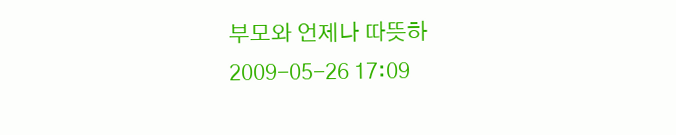부모와 언제나 따뜻하
2009-05-26 17:09